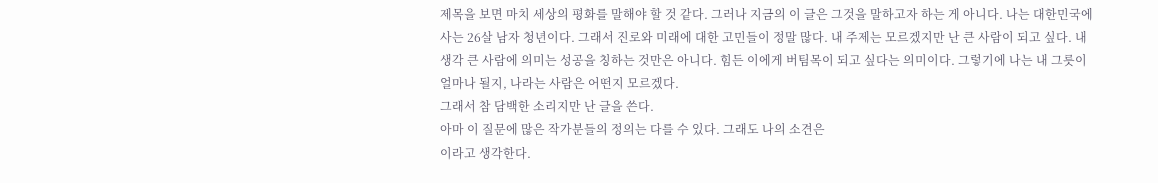제목을 보면 마치 세상의 평화를 말해야 할 것 같다. 그러나 지금의 이 글은 그것을 말하고자 하는 게 아니다. 나는 대한민국에 사는 26살 남자 청년이다. 그래서 진로와 미래에 대한 고민들이 정말 많다. 내 주제는 모르겠지만 난 큰 사람이 되고 싶다. 내 생각 큰 사람에 의미는 성공을 칭하는 것만은 아니다. 힘든 이에게 버팀목이 되고 싶다는 의미이다. 그렇기에 나는 내 그릇이 얼마나 될지, 나라는 사람은 어떤지 모르겠다.
그래서 참 담백한 소리지만 난 글을 쓴다.
아마 이 질문에 많은 작가분들의 정의는 다를 수 있다. 그래도 나의 소견은
이라고 생각한다.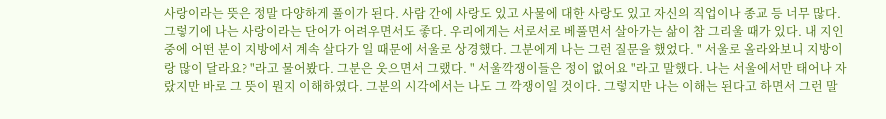사랑이라는 뜻은 정말 다양하게 풀이가 된다. 사람 간에 사랑도 있고 사물에 대한 사랑도 있고 자신의 직업이나 종교 등 너무 많다. 그렇기에 나는 사랑이라는 단어가 어려우면서도 좋다. 우리에게는 서로서로 베풀면서 살아가는 삶이 참 그리울 때가 있다. 내 지인 중에 어떤 분이 지방에서 계속 살다가 일 때문에 서울로 상경했다. 그분에게 나는 그런 질문을 했었다. " 서울로 올라와보니 지방이랑 많이 달라요? "라고 물어봤다. 그분은 웃으면서 그랬다. " 서울깍쟁이들은 정이 없어요 "라고 말했다. 나는 서울에서만 태어나 자랐지만 바로 그 뜻이 뭔지 이해하였다. 그분의 시각에서는 나도 그 깍쟁이일 것이다. 그렇지만 나는 이해는 된다고 하면서 그런 말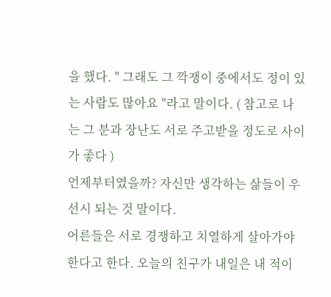을 했다. " 그래도 그 깍쟁이 중에서도 정이 있는 사람도 많아요 "라고 말이다. ( 참고로 나는 그 분과 장난도 서로 주고받을 정도로 사이가 좋다 )
언제부터였을까? 자신만 생각하는 삶들이 우선시 되는 것 말이다.
어른들은 서로 경쟁하고 치열하게 살아가야 한다고 한다. 오늘의 친구가 내일은 내 적이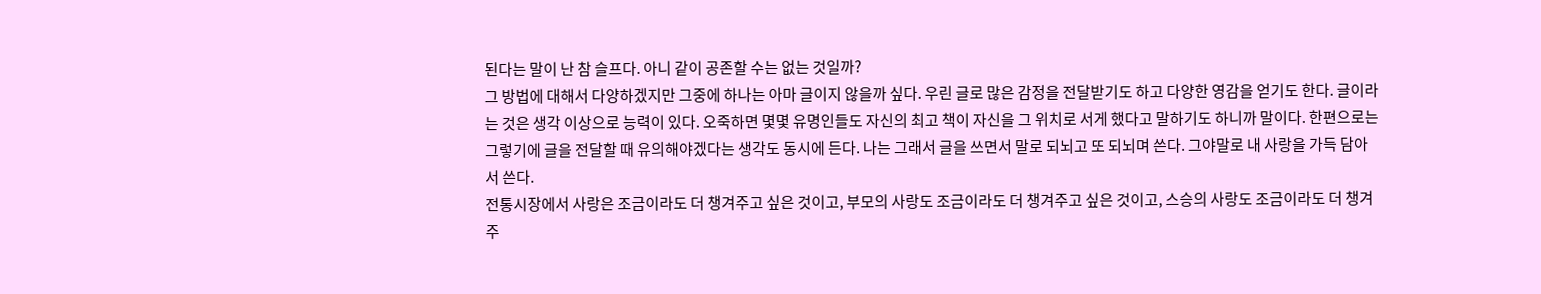된다는 말이 난 참 슬프다. 아니 같이 공존할 수는 없는 것일까?
그 방법에 대해서 다양하겠지만 그중에 하나는 아마 글이지 않을까 싶다. 우린 글로 많은 감정을 전달받기도 하고 다양한 영감을 얻기도 한다. 글이라는 것은 생각 이상으로 능력이 있다. 오죽하면 몇몇 유명인들도 자신의 최고 책이 자신을 그 위치로 서게 했다고 말하기도 하니까 말이다. 한편으로는 그렇기에 글을 전달할 때 유의해야겠다는 생각도 동시에 든다. 나는 그래서 글을 쓰면서 말로 되뇌고 또 되뇌며 쓴다. 그야말로 내 사랑을 가득 담아서 쓴다.
전통시장에서 사랑은 조금이라도 더 챙겨주고 싶은 것이고, 부모의 사랑도 조금이라도 더 챙겨주고 싶은 것이고, 스승의 사랑도 조금이라도 더 챙겨주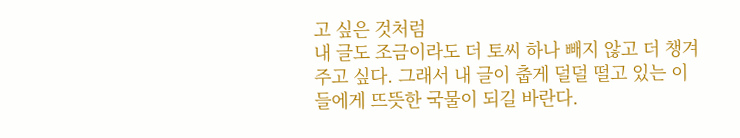고 싶은 것처럼
내 글도 조금이라도 더 토씨 하나 빼지 않고 더 챙겨주고 싶다. 그래서 내 글이 춥게 덜덜 떨고 있는 이들에게 뜨뜻한 국물이 되길 바란다.